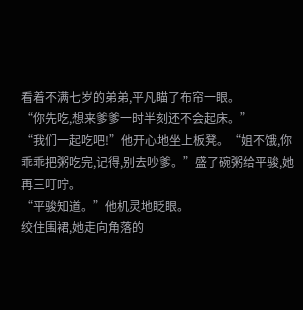看着不满七岁的弟弟,平凡瞄了布帘一眼。
“你先吃,想来爹爹一时半刻还不会起床。”
“我们一起吃吧!”他开心地坐上板凳。“姐不饿,你乖乖把粥吃完,记得,别去吵爹。”盛了碗粥给平骏,她再三叮咛。
“平骏知道。”他机灵地眨眼。
绞住围裙,她走向角落的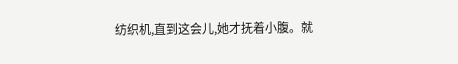纺织机,直到这会儿,她才抚着小腹。就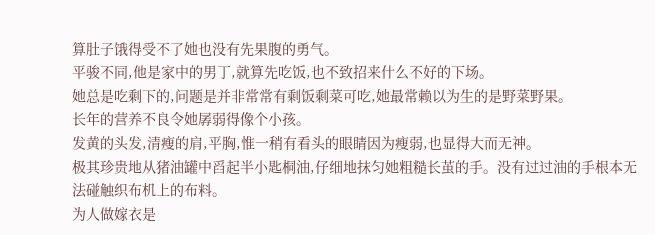算肚子饿得受不了她也没有先果腹的勇气。
平骏不同,他是家中的男丁,就算先吃饭,也不致招来什么不好的下场。
她总是吃剩下的,问题是并非常常有剩饭剩菜可吃,她最常赖以为生的是野菜野果。
长年的营养不良令她孱弱得像个小孩。
发黄的头发,清瘦的肩,平胸,惟一稍有看头的眼睛因为瘦弱,也显得大而无神。
极其珍贵地从猪油罐中舀起半小匙桐油,仔细地抹匀她粗糙长茧的手。没有过过油的手根本无法碰触织布机上的布料。
为人做嫁衣是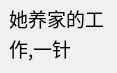她养家的工作,一针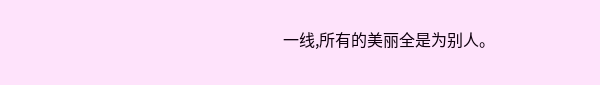一线,所有的美丽全是为别人。